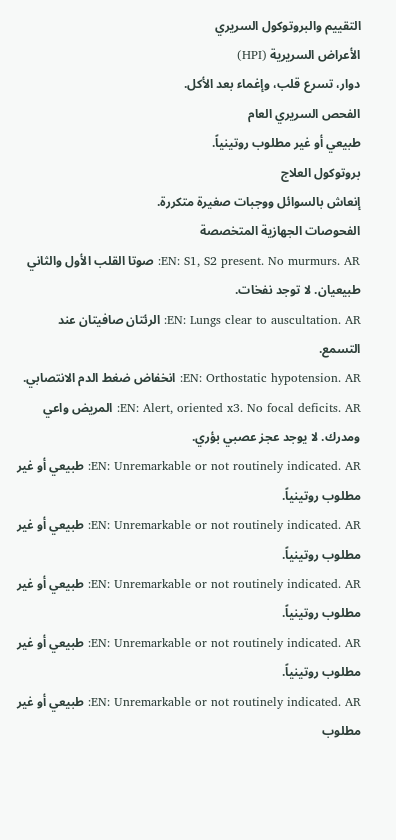التقييم والبروتوكول السريري
الأعراض السريرية (HPI)
دوار، تسرع قلب، وإغماء بعد الأكل.
الفحص السريري العام
طبيعي أو غير مطلوب روتينياً.
بروتوكول العلاج
إنعاش بالسوائل ووجبات صغيرة متكررة.
الفحوصات الجهازية المتخصصة
EN: S1, S2 present. No murmurs. AR: صوتا القلب الأول والثاني طبيعيان. لا توجد نفخات.
EN: Lungs clear to auscultation. AR: الرئتان صافيتان عند التسمع.
EN: Orthostatic hypotension. AR: انخفاض ضغط الدم الانتصابي.
EN: Alert, oriented x3. No focal deficits. AR: المريض واعي ومدرك. لا يوجد عجز عصبي بؤري.
EN: Unremarkable or not routinely indicated. AR: طبيعي أو غير مطلوب روتينياً.
EN: Unremarkable or not routinely indicated. AR: طبيعي أو غير مطلوب روتينياً.
EN: Unremarkable or not routinely indicated. AR: طبيعي أو غير مطلوب روتينياً.
EN: Unremarkable or not routinely indicated. AR: طبيعي أو غير مطلوب روتينياً.
EN: Unremarkable or not routinely indicated. AR: طبيعي أو غير مطلوب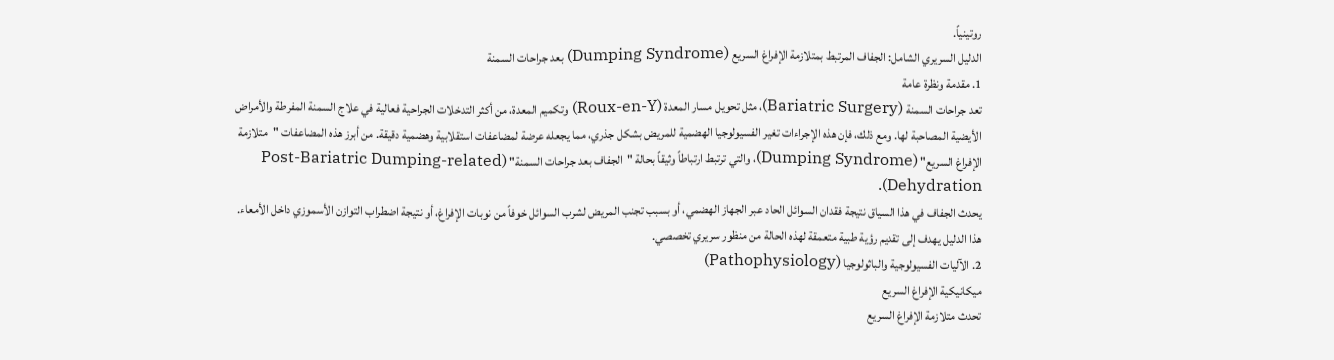روتينياً.
الدليل السريري الشامل: الجفاف المرتبط بمتلازمة الإفراغ السريع (Dumping Syndrome) بعد جراحات السمنة
1. مقدمة ونظرة عامة
تعد جراحات السمنة (Bariatric Surgery)، مثل تحويل مسار المعدة (Roux-en-Y) وتكميم المعدة، من أكثر التدخلات الجراحية فعالية في علاج السمنة المفرطة والأمراض الأيضية المصاحبة لها. ومع ذلك، فإن هذه الإجراءات تغير الفسيولوجيا الهضمية للمريض بشكل جذري، مما يجعله عرضة لمضاعفات استقلابية وهضمية دقيقة. من أبرز هذه المضاعفات "متلازمة الإفراغ السريع" (Dumping Syndrome)، والتي ترتبط ارتباطاً وثيقاً بحالة "الجفاف بعد جراحات السمنة" (Post-Bariatric Dumping-related Dehydration).
يحدث الجفاف في هذا السياق نتيجة فقدان السوائل الحاد عبر الجهاز الهضمي، أو بسبب تجنب المريض لشرب السوائل خوفاً من نوبات الإفراغ، أو نتيجة اضطراب التوازن الأسموزي داخل الأمعاء. هذا الدليل يهدف إلى تقديم رؤية طبية متعمقة لهذه الحالة من منظور سريري تخصصي.
2. الآليات الفسيولوجية والباثولوجيا (Pathophysiology)
ميكانيكية الإفراغ السريع
تحدث متلازمة الإفراغ السريع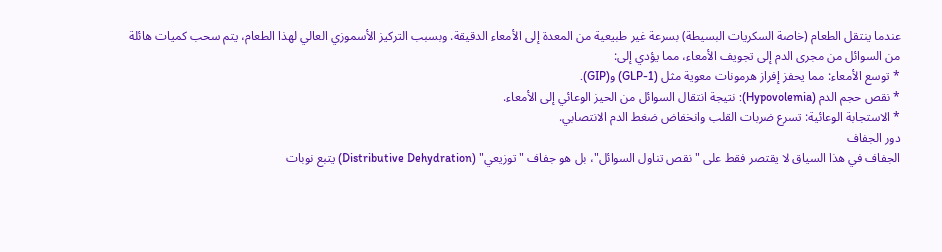عندما ينتقل الطعام (خاصة السكريات البسيطة) بسرعة غير طبيعية من المعدة إلى الأمعاء الدقيقة. وبسبب التركيز الأسموزي العالي لهذا الطعام، يتم سحب كميات هائلة من السوائل من مجرى الدم إلى تجويف الأمعاء، مما يؤدي إلى:
* توسع الأمعاء: مما يحفز إفراز هرمونات معوية مثل (GLP-1) و(GIP).
* نقص حجم الدم (Hypovolemia): نتيجة انتقال السوائل من الحيز الوعائي إلى الأمعاء.
* الاستجابة الوعائية: تسرع ضربات القلب وانخفاض ضغط الدم الانتصابي.
دور الجفاف
الجفاف في هذا السياق لا يقتصر فقط على "نقص تناول السوائل"، بل هو جفاف "توزيعي" (Distributive Dehydration) يتبع نوبات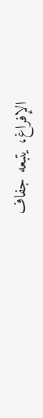الإفراغ، يتبعه جفاف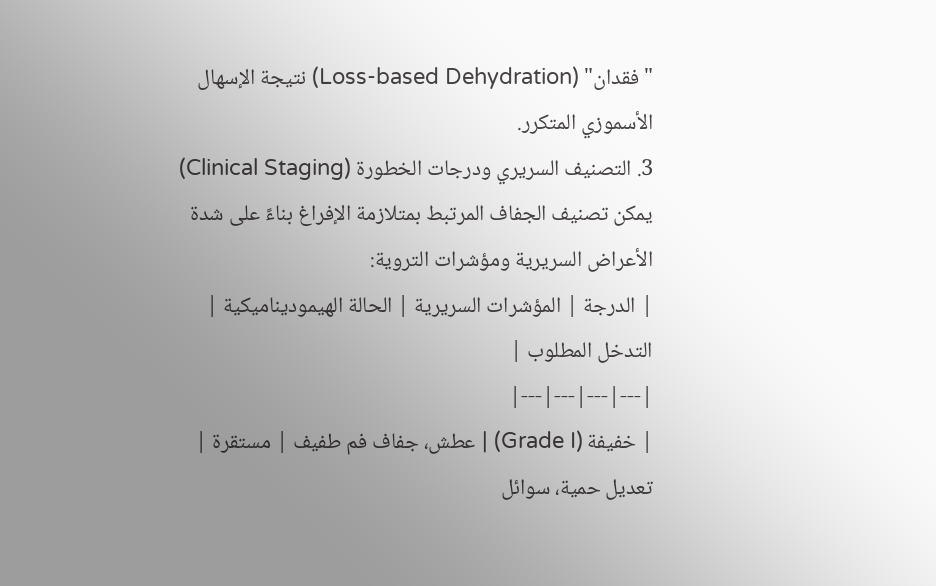"فقدان" (Loss-based Dehydration) نتيجة الإسهال الأسموزي المتكرر.
3. التصنيف السريري ودرجات الخطورة (Clinical Staging)
يمكن تصنيف الجفاف المرتبط بمتلازمة الإفراغ بناءً على شدة الأعراض السريرية ومؤشرات التروية:
| الدرجة | المؤشرات السريرية | الحالة الهيموديناميكية | التدخل المطلوب |
|---|---|---|---|
| خفيفة (Grade I) | عطش، جفاف فم طفيف | مستقرة | تعديل حمية، سوائل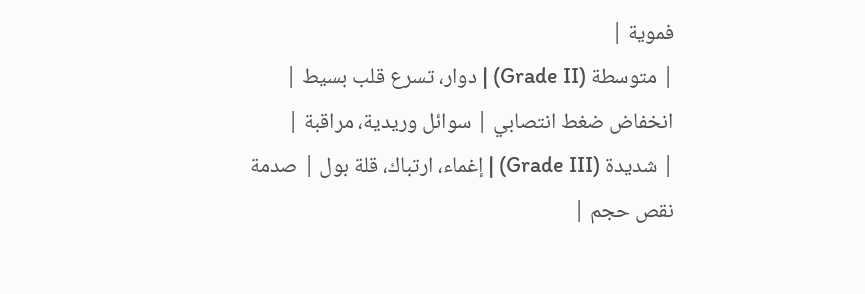فموية |
| متوسطة (Grade II) | دوار، تسرع قلب بسيط | انخفاض ضغط انتصابي | سوائل وريدية، مراقبة |
| شديدة (Grade III) | إغماء، ارتباك، قلة بول | صدمة نقص حجم |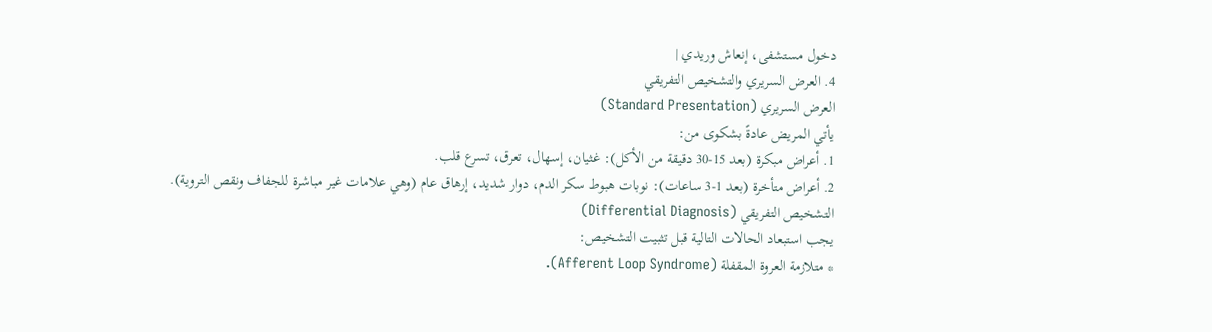دخول مستشفى، إنعاش وريدي |
4. العرض السريري والتشخيص التفريقي
العرض السريري (Standard Presentation)
يأتي المريض عادةً بشكوى من:
1. أعراض مبكرة (بعد 15-30 دقيقة من الأكل): غثيان، إسهال، تعرق، تسرع قلب.
2. أعراض متأخرة (بعد 1-3 ساعات): نوبات هبوط سكر الدم، دوار شديد، إرهاق عام (وهي علامات غير مباشرة للجفاف ونقص التروية).
التشخيص التفريقي (Differential Diagnosis)
يجب استبعاد الحالات التالية قبل تثبيت التشخيص:
* متلازمة العروة المقفلة (Afferent Loop Syndrome).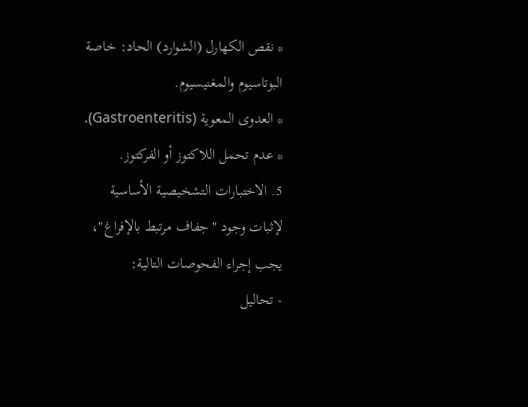* نقص الكهارل (الشوارد) الحاد: خاصة البوتاسيوم والمغنيسيوم.
* العدوى المعوية (Gastroenteritis).
* عدم تحمل اللاكتوز أو الفركتوز.
5. الاختبارات التشخيصية الأساسية
لإثبات وجود "جفاف مرتبط بالإفراغ"، يجب إجراء الفحوصات التالية:
- تحاليل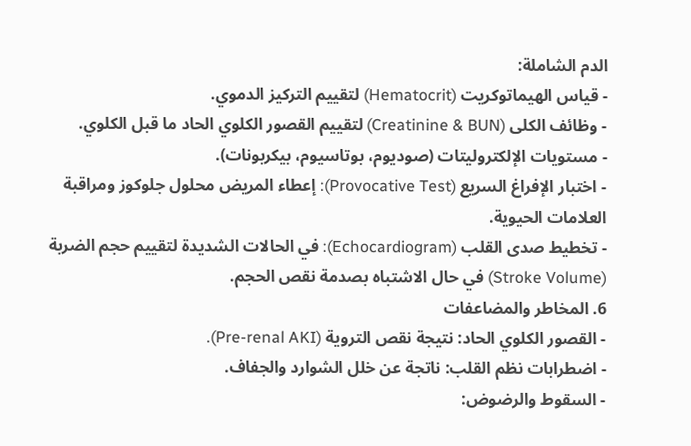الدم الشاملة:
- قياس الهيماتوكريت (Hematocrit) لتقييم التركيز الدموي.
- وظائف الكلى (Creatinine & BUN) لتقييم القصور الكلوي الحاد ما قبل الكلوي.
- مستويات الإلكتروليتات (صوديوم، بوتاسيوم، بيكربونات).
- اختبار الإفراغ السريع (Provocative Test): إعطاء المريض محلول جلوكوز ومراقبة العلامات الحيوية.
- تخطيط صدى القلب (Echocardiogram): في الحالات الشديدة لتقييم حجم الضربة (Stroke Volume) في حال الاشتباه بصدمة نقص الحجم.
6. المخاطر والمضاعفات
- القصور الكلوي الحاد: نتيجة نقص التروية (Pre-renal AKI).
- اضطرابات نظم القلب: ناتجة عن خلل الشوارد والجفاف.
- السقوط والرضوض: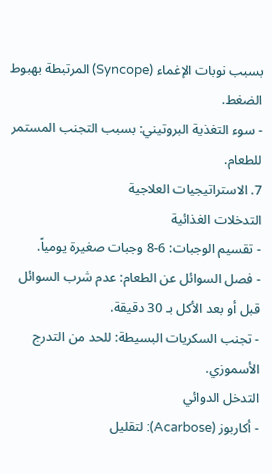بسبب نوبات الإغماء (Syncope) المرتبطة بهبوط الضغط.
- سوء التغذية البروتيني: بسبب التجنب المستمر للطعام.
7. الاستراتيجيات العلاجية
التدخلات الغذائية
- تقسيم الوجبات: 6-8 وجبات صغيرة يومياً.
- فصل السوائل عن الطعام: عدم شرب السوائل قبل أو بعد الأكل بـ 30 دقيقة.
- تجنب السكريات البسيطة: للحد من التدرج الأسموزي.
التدخل الدوائي
- أكاربوز (Acarbose): لتقليل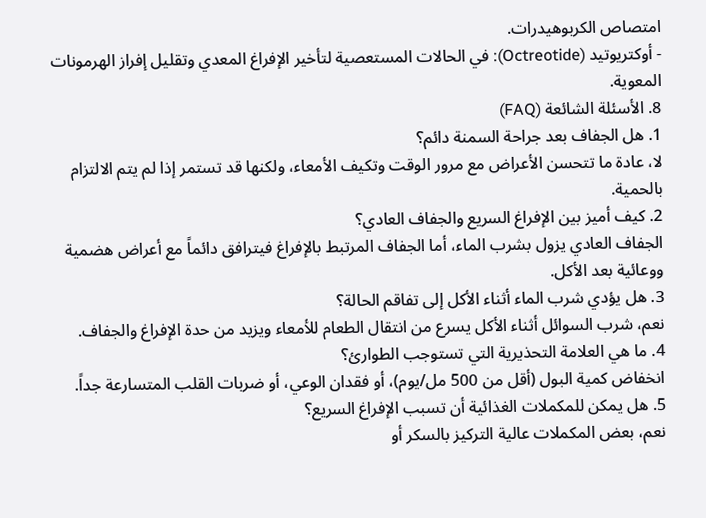امتصاص الكربوهيدرات.
- أوكتريوتيد (Octreotide): في الحالات المستعصية لتأخير الإفراغ المعدي وتقليل إفراز الهرمونات المعوية.
8. الأسئلة الشائعة (FAQ)
1. هل الجفاف بعد جراحة السمنة دائم؟
لا، عادة ما تتحسن الأعراض مع مرور الوقت وتكيف الأمعاء، ولكنها قد تستمر إذا لم يتم الالتزام بالحمية.
2. كيف أميز بين الإفراغ السريع والجفاف العادي؟
الجفاف العادي يزول بشرب الماء، أما الجفاف المرتبط بالإفراغ فيترافق دائماً مع أعراض هضمية ووعائية بعد الأكل.
3. هل يؤدي شرب الماء أثناء الأكل إلى تفاقم الحالة؟
نعم، شرب السوائل أثناء الأكل يسرع من انتقال الطعام للأمعاء ويزيد من حدة الإفراغ والجفاف.
4. ما هي العلامة التحذيرية التي تستوجب الطوارئ؟
انخفاض كمية البول (أقل من 500 مل/يوم)، أو فقدان الوعي، أو ضربات القلب المتسارعة جداً.
5. هل يمكن للمكملات الغذائية أن تسبب الإفراغ السريع؟
نعم، بعض المكملات عالية التركيز بالسكر أو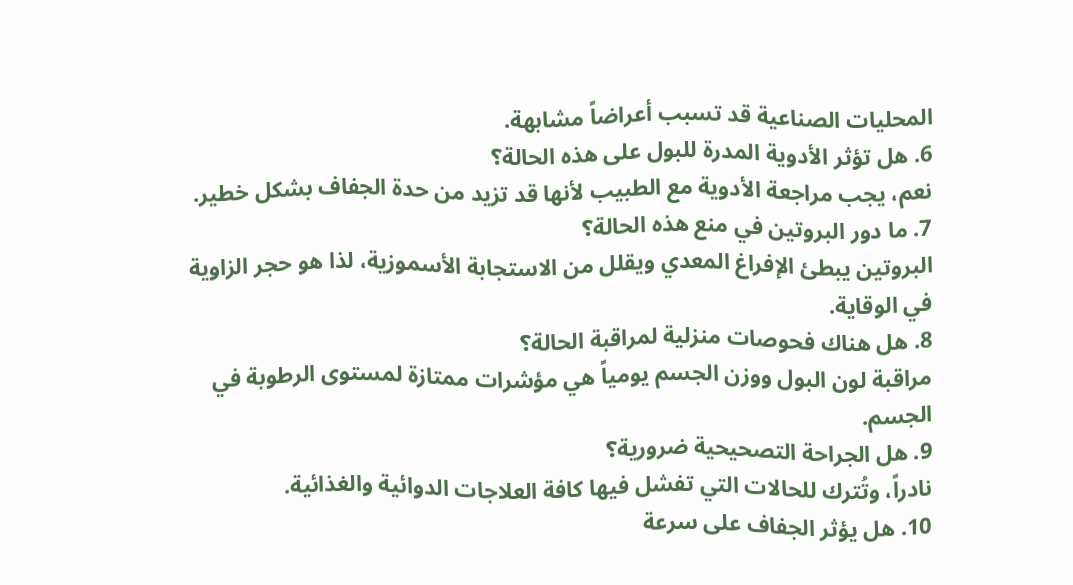المحليات الصناعية قد تسبب أعراضاً مشابهة.
6. هل تؤثر الأدوية المدرة للبول على هذه الحالة؟
نعم، يجب مراجعة الأدوية مع الطبيب لأنها قد تزيد من حدة الجفاف بشكل خطير.
7. ما دور البروتين في منع هذه الحالة؟
البروتين يبطئ الإفراغ المعدي ويقلل من الاستجابة الأسموزية، لذا هو حجر الزاوية في الوقاية.
8. هل هناك فحوصات منزلية لمراقبة الحالة؟
مراقبة لون البول ووزن الجسم يومياً هي مؤشرات ممتازة لمستوى الرطوبة في الجسم.
9. هل الجراحة التصحيحية ضرورية؟
نادراً، وتُترك للحالات التي تفشل فيها كافة العلاجات الدوائية والغذائية.
10. هل يؤثر الجفاف على سرعة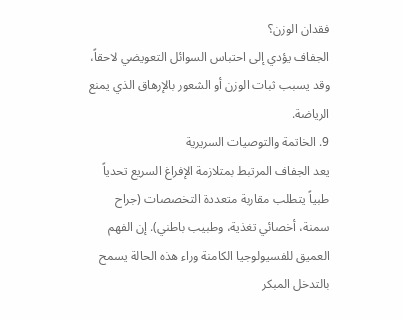فقدان الوزن؟
الجفاف يؤدي إلى احتباس السوائل التعويضي لاحقاً، وقد يسبب ثبات الوزن أو الشعور بالإرهاق الذي يمنع الرياضة.
9. الخاتمة والتوصيات السريرية
يعد الجفاف المرتبط بمتلازمة الإفراغ السريع تحدياً طبياً يتطلب مقاربة متعددة التخصصات (جراح سمنة، أخصائي تغذية، وطبيب باطني). إن الفهم العميق للفسيولوجيا الكامنة وراء هذه الحالة يسمح بالتدخل المبكر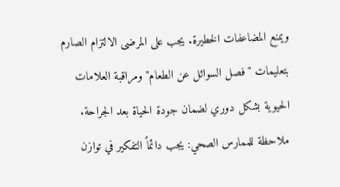ويمنع المضاعفات الخطيرة. يجب على المرضى الالتزام الصارم بتعليمات "فصل السوائل عن الطعام" ومراقبة العلامات الحيوية بشكل دوري لضمان جودة الحياة بعد الجراحة.
ملاحظة للممارس الصحي: يجب دائماً التفكير في توازن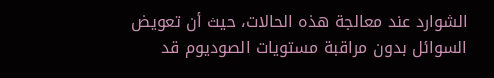الشوارد عند معالجة هذه الحالات، حيث أن تعويض السوائل بدون مراقبة مستويات الصوديوم قد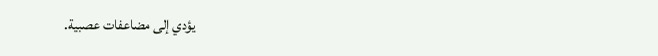يؤدي إلى مضاعفات عصبية.